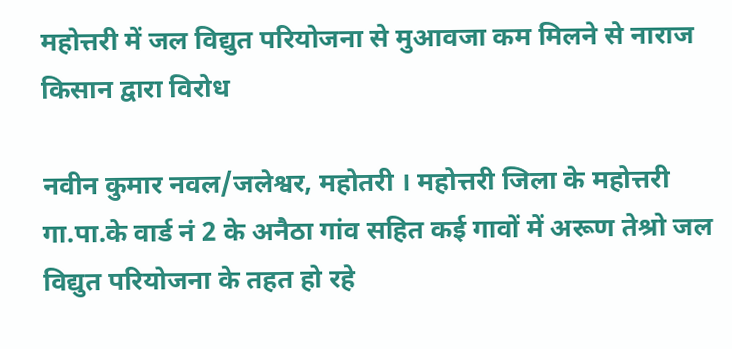महोत्तरी में जल विद्युत परियोजना से मुआवजा कम मिलने से नाराज किसान द्वारा विरोध

नवीन कुमार नवल/जलेश्वर, महोतरी । महोत्तरी जिला के महोत्तरी गा.पा.के वार्ड नं 2 के अनैठा गांव सहित कई गावों में अरूण तेश्रो जल विद्युत परियोजना के तहत हो रहे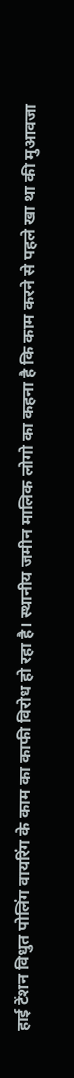हाई टेंशन विधुत पोलिंग वायरिंग के काम का काफी विरोध हो रहा है। स्थानीय जमीन मालिक लोगो का कहना है कि काम करने से पहले खा था की मुआवजा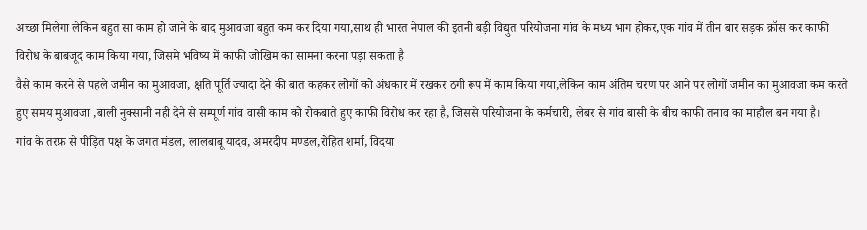अच्छा मिलेगा लेकिन बहुत सा काम हो जाने के बाद मुआवजा बहुत कम कर दिया गया,साथ ही भारत नेपाल की इतनी बड़ी विद्युत परियोजना गांव के मध्य भाग होकर,एक गांव में तीन बार सड़क क्रॉस कर काफी विरोध के बाबजूद काम किया गया, जिसमे भविष्य में काफी जोखिम का सामना करना पड़ा सकता है
वैसे काम करने से पहले जमीन का मुआवजा, क्षति पूर्ति ज्यादा देने की बात कहकर लोगों को अंधकार में रखकर ठगी रूप में काम किया गया,लेकिन काम अंतिम चरण पर आने पर लोगों जमीन का मुआवजा कम करते हुए समय मुआवजा ,बाली नुक्सानी नही देने से सम्पूर्ण गांव वासी काम को रोकबाते हुए काफी विरोध कर रहा है, जिससे परियोजना के कर्मचारी, लेबर से गांव बासी के बीच काफी तनाव का माहौल बन गया है।
गांव के तरफ़ से पीड़ित पक्ष के जगत मंडल, लालबाबू यादव, अमरदीप मण्डल,रोहित शर्मा, विदया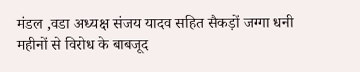मंडल ,वडा अध्यक्ष संजय यादव सहित सैकड़ों जग्गा धनी महीनों से विरोध के बाबजूद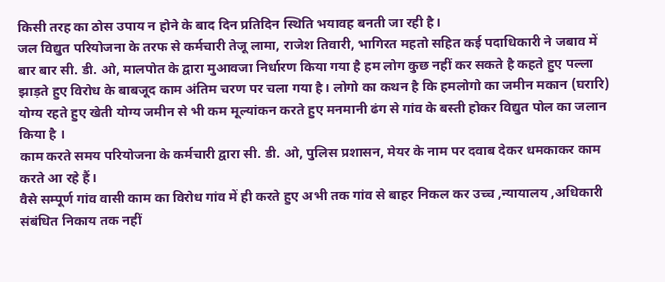किसी तरह का ठोस उपाय न होने के बाद दिन प्रतिदिन स्थिति भयावह बनती जा रही है।
जल विद्युत परियोजना के तरफ से कर्मचारी तेजू लामा, राजेश तिवारी, भागिरत महतो सहित कई पदाधिकारी ने जबाव में बार बार सी. डी. ओ, मालपोत के द्वारा मुआवजा निर्धारण किया गया है हम लोग कुछ नहीं कर सकते है कहते हुए पल्ला झाड़ते हुए विरोध के बाबजूद काम अंतिम चरण पर चला गया है। लोगो का कथन है कि हमलोगो का जमीन मकान (घरारि) योग्य रहते हुए खेती योग्य जमीन से भी कम मूल्यांकन करते हुए मनमानी ढंग से गांव के बस्ती होकर विद्युत पोल का जलान किया है ।
काम करते समय परियोजना के कर्मचारी द्वारा सी. डी. ओ, पुलिस प्रशासन, मेयर के नाम पर दवाब देकर धमकाकर काम करते आ रहे हैं।
वैसे सम्पूर्ण गांव वासी काम का विरोध गांव में ही करते हुए अभी तक गांव से बाहर निकल कर उच्च ,न्यायालय ,अधिकारी संबंधित निकाय तक नहीं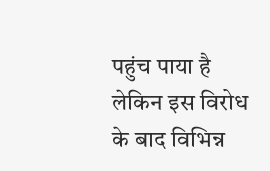पहुंच पाया है लेकिन इस विरोध के बाद विभिन्न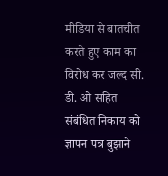मीडिया से बातचीत करते हुए काम का विरोध कर जल्द सी. डी. ओ सहित संबंधित निकाय को ज्ञापन पत्र बुझाने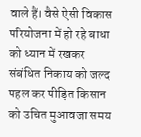वाले हैं। वैसे ऐसी विकास परियोजना में हो रहे बाधा को ध्यान में रखकर संबंधित निकाय को जल्द पहल कर पीड़ित किसान को उचित मुआवजा समय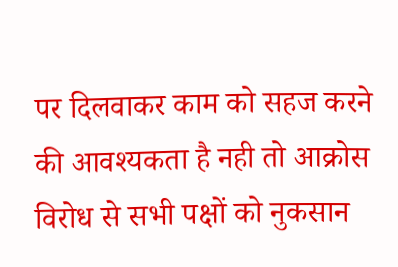पर दिलवाकर काम को सहज करने की आवश्यकता है नही तो आक्रोस विरोध से सभी पक्षों को नुकसान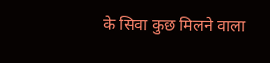के सिवा कुछ मिलने वाला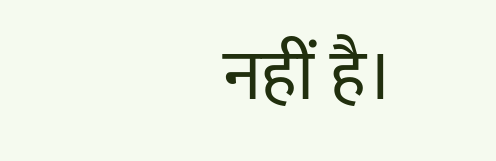नहीं है।